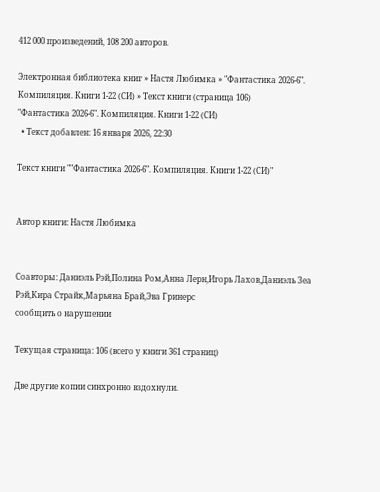412 000 произведений, 108 200 авторов.

Электронная библиотека книг » Настя Любимка » "Фантастика 2026-6". Компиляция. Книги 1-22 (СИ) » Текст книги (страница 106)
"Фантастика 2026-6". Компиляция. Книги 1-22 (СИ)
  • Текст добавлен: 16 января 2026, 22:30

Текст книги ""Фантастика 2026-6". Компиляция. Книги 1-22 (СИ)"


Автор книги: Настя Любимка


Соавторы: Даниэль Рэй,Полина Ром,Анна Лерн,Игорь Лахов,Даниэль Зеа Рэй,Кира Страйк,Марьяна Брай,Эва Гринерс
сообщить о нарушении

Текущая страница: 106 (всего у книги 361 страниц)

Две другие копии синхронно вздохнули.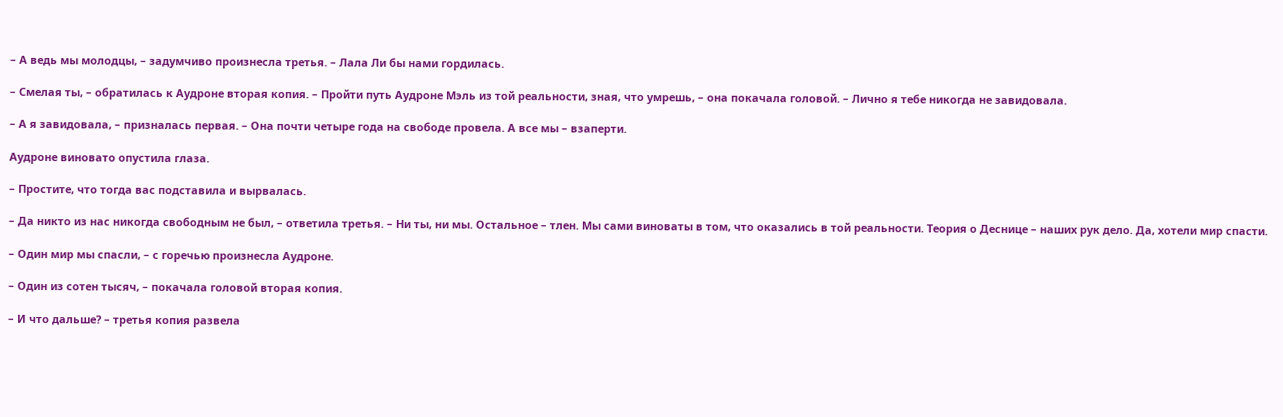– А ведь мы молодцы, – задумчиво произнесла третья. – Лала Ли бы нами гордилась.

– Смелая ты, – обратилась к Аудроне вторая копия. – Пройти путь Аудроне Мэль из той реальности, зная, что умрешь, – она покачала головой. – Лично я тебе никогда не завидовала.

– А я завидовала, – призналась первая. – Она почти четыре года на свободе провела. А все мы – взаперти.

Аудроне виновато опустила глаза.

– Простите, что тогда вас подставила и вырвалась.

– Да никто из нас никогда свободным не был, – ответила третья. – Ни ты, ни мы. Остальное – тлен. Мы сами виноваты в том, что оказались в той реальности. Теория о Деснице – наших рук дело. Да, хотели мир спасти.

– Один мир мы спасли, – с горечью произнесла Аудроне.

– Один из сотен тысяч, – покачала головой вторая копия.

– И что дальше? – третья копия развела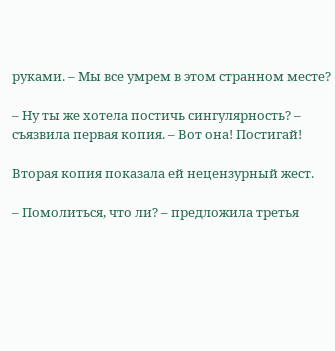руками. – Мы все умрем в этом странном месте?

– Ну ты же хотела постичь сингулярность? – съязвила первая копия. – Вот она! Постигай!

Вторая копия показала ей нецензурный жест.

– Помолиться, что ли? – предложила третья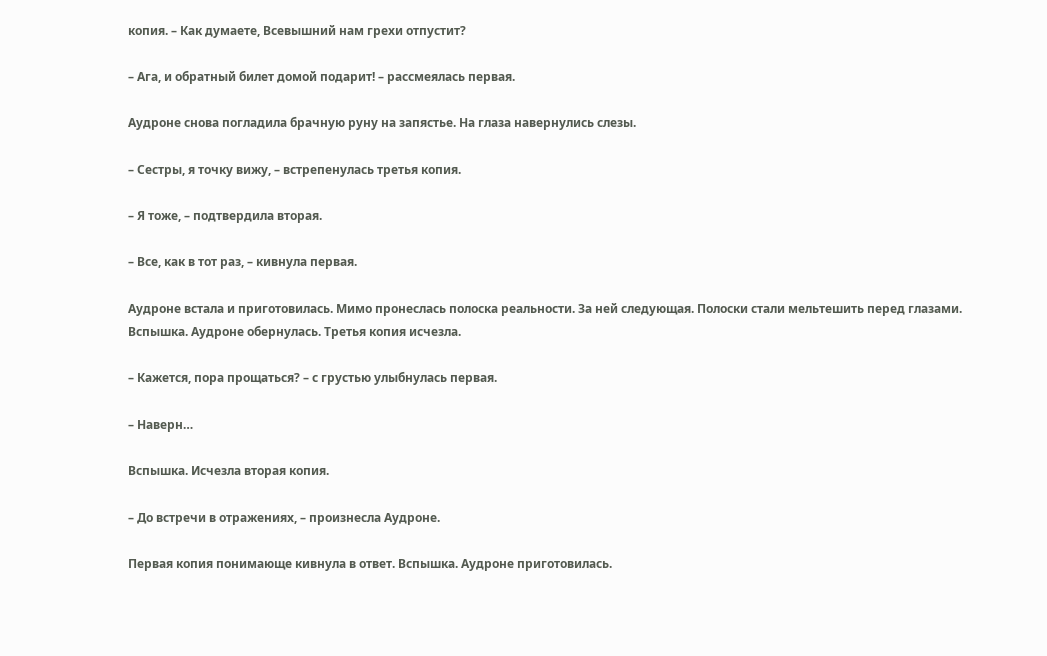копия. – Как думаете, Всевышний нам грехи отпустит?

– Ага, и обратный билет домой подарит! – рассмеялась первая.

Аудроне снова погладила брачную руну на запястье. На глаза навернулись слезы.

– Сестры, я точку вижу, – встрепенулась третья копия.

– Я тоже, – подтвердила вторая.

– Все, как в тот раз, – кивнула первая.

Аудроне встала и приготовилась. Мимо пронеслась полоска реальности. За ней следующая. Полоски стали мельтешить перед глазами. Вспышка. Аудроне обернулась. Третья копия исчезла.

– Кажется, пора прощаться? – с грустью улыбнулась первая.

– Наверн…

Вспышка. Исчезла вторая копия.

– До встречи в отражениях, – произнесла Аудроне.

Первая копия понимающе кивнула в ответ. Вспышка. Аудроне приготовилась.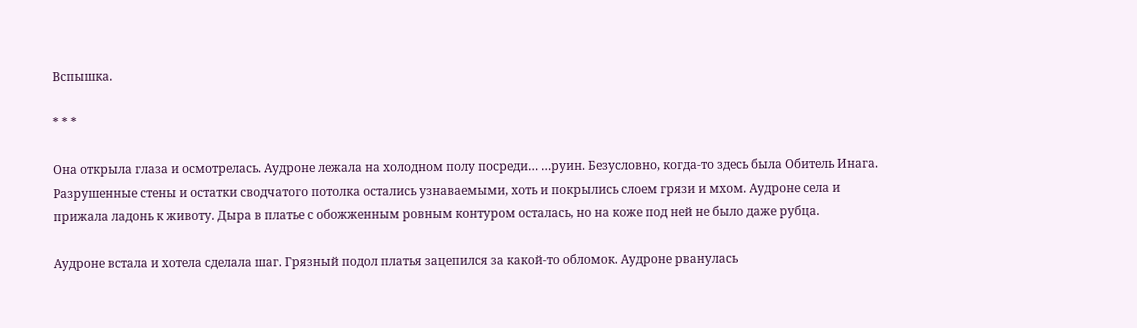Вспышка.

* * *

Она открыла глаза и осмотрелась. Аудроне лежала на холодном полу посреди… …руин. Безусловно, когда-то здесь была Обитель Инага. Разрушенные стены и остатки сводчатого потолка остались узнаваемыми, хоть и покрылись слоем грязи и мхом. Аудроне села и прижала ладонь к животу. Дыра в платье с обожженным ровным контуром осталась, но на коже под ней не было даже рубца.

Аудроне встала и хотела сделала шаг. Грязный подол платья зацепился за какой-то обломок. Аудроне рванулась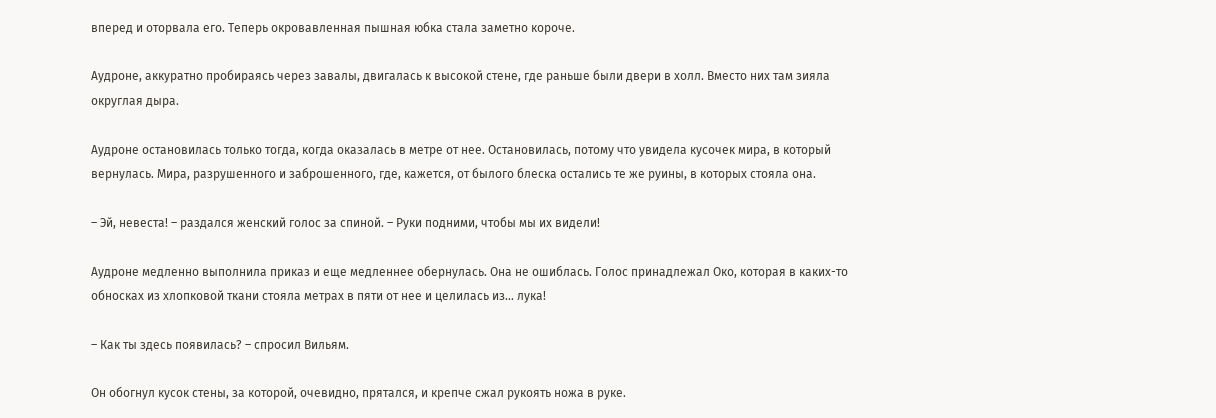вперед и оторвала его. Теперь окровавленная пышная юбка стала заметно короче.

Аудроне, аккуратно пробираясь через завалы, двигалась к высокой стене, где раньше были двери в холл. Вместо них там зияла округлая дыра.

Аудроне остановилась только тогда, когда оказалась в метре от нее. Остановилась, потому что увидела кусочек мира, в который вернулась. Мира, разрушенного и заброшенного, где, кажется, от былого блеска остались те же руины, в которых стояла она.

– Эй, невеста! – раздался женский голос за спиной. – Руки подними, чтобы мы их видели!

Аудроне медленно выполнила приказ и еще медленнее обернулась. Она не ошиблась. Голос принадлежал Око, которая в каких-то обносках из хлопковой ткани стояла метрах в пяти от нее и целилась из… лука!

– Как ты здесь появилась? – спросил Вильям.

Он обогнул кусок стены, за которой, очевидно, прятался, и крепче сжал рукоять ножа в руке.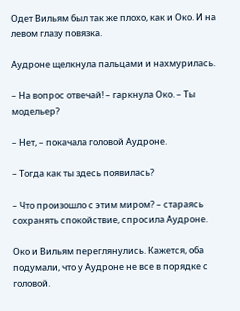Одет Вильям был так же плохо, как и Око. И на левом глазу повязка.

Аудроне щелкнула пальцами и нахмурилась.

– На вопрос отвечай! – гаркнула Око. – Ты модельер?

– Нет, – покачала головой Аудроне.

– Тогда как ты здесь появилась?

– Что произошло с этим миром? – стараясь сохранять спокойствие, спросила Аудроне.

Око и Вильям переглянулись. Кажется, оба подумали, что у Аудроне не все в порядке с головой.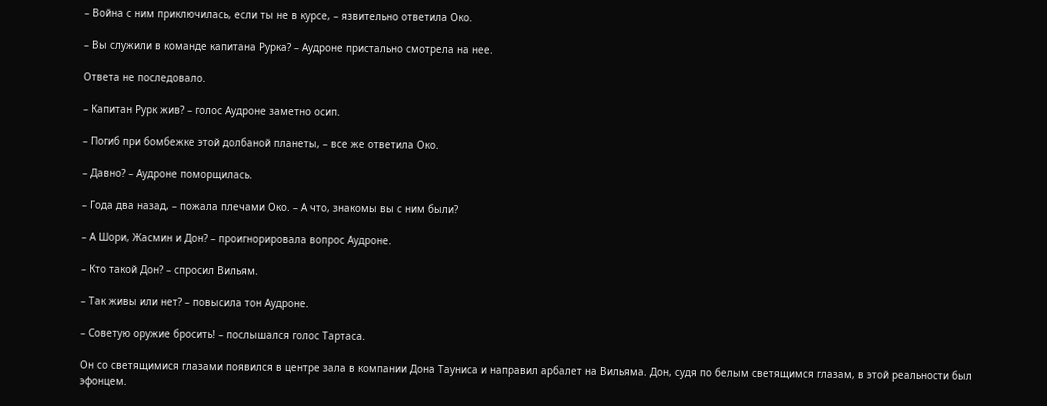– Война с ним приключилась, если ты не в курсе, – язвительно ответила Око.

– Вы служили в команде капитана Рурка? – Аудроне пристально смотрела на нее.

Ответа не последовало.

– Капитан Рурк жив? – голос Аудроне заметно осип.

– Погиб при бомбежке этой долбаной планеты, – все же ответила Око.

– Давно? – Аудроне поморщилась.

– Года два назад, – пожала плечами Око. – А что, знакомы вы с ним были?

– А Шори, Жасмин и Дон? – проигнорировала вопрос Аудроне.

– Кто такой Дон? – спросил Вильям.

– Так живы или нет? – повысила тон Аудроне.

– Советую оружие бросить! – послышался голос Тартаса.

Он со светящимися глазами появился в центре зала в компании Дона Тауниса и направил арбалет на Вильяма. Дон, судя по белым светящимся глазам, в этой реальности был эфонцем.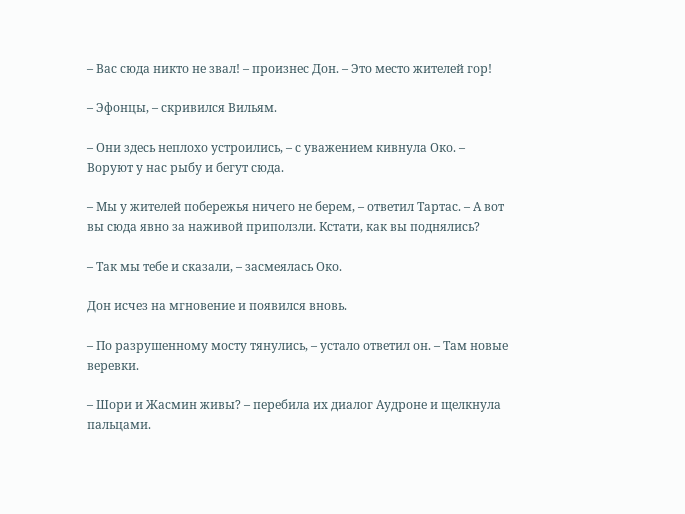– Вас сюда никто не звал! – произнес Дон. – Это место жителей гор!

– Эфонцы, – скривился Вильям.

– Они здесь неплохо устроились, – с уважением кивнула Око. – Воруют у нас рыбу и бегут сюда.

– Мы у жителей побережья ничего не берем, – ответил Тартас. – А вот вы сюда явно за наживой приползли. Кстати, как вы поднялись?

– Так мы тебе и сказали, – засмеялась Око.

Дон исчез на мгновение и появился вновь.

– По разрушенному мосту тянулись, – устало ответил он. – Там новые веревки.

– Шори и Жасмин живы? – перебила их диалог Аудроне и щелкнула пальцами.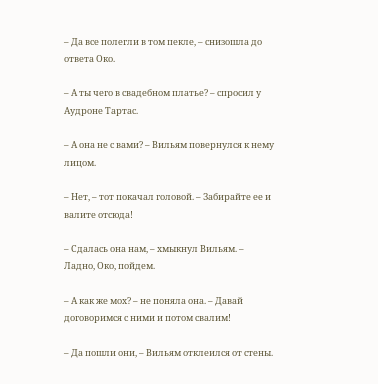– Да все полегли в том пекле, – снизошла до ответа Око.

– А ты чего в свадебном платье? – спросил у Аудроне Тартас.

– А она не с вами? – Вильям повернулся к нему лицом.

– Нет, – тот покачал головой. – Забирайте ее и валите отсюда!

– Сдалась она нам, – хмыкнул Вильям. – Ладно, Око, пойдем.

– А как же мох? – не поняла она. – Давай договоримся с ними и потом свалим!

– Да пошли они, – Вильям отклеился от стены.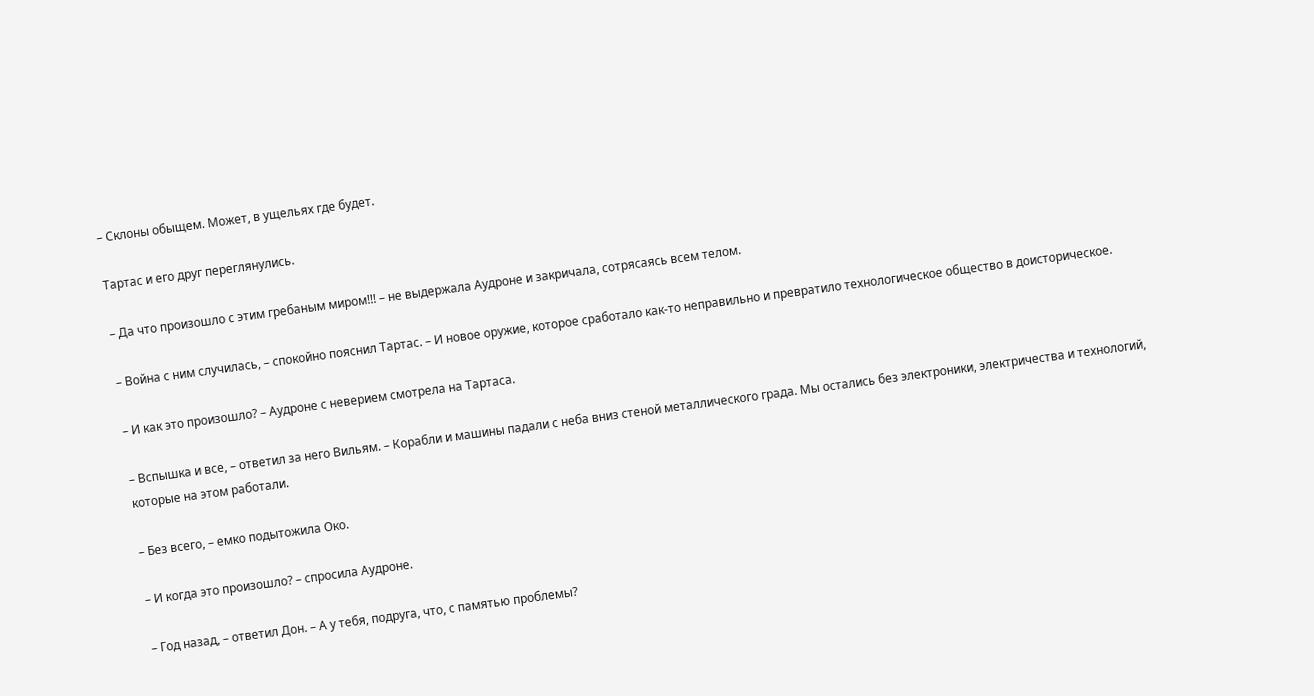– Склоны обыщем. Может, в ущельях где будет.

Тартас и его друг переглянулись.

– Да что произошло с этим гребаным миром!!! – не выдержала Аудроне и закричала, сотрясаясь всем телом.

– Война с ним случилась, – спокойно пояснил Тартас. – И новое оружие, которое сработало как-то неправильно и превратило технологическое общество в доисторическое.

– И как это произошло? – Аудроне с неверием смотрела на Тартаса.

– Вспышка и все, – ответил за него Вильям. – Корабли и машины падали с неба вниз стеной металлического града. Мы остались без электроники, электричества и технологий, которые на этом работали.

– Без всего, – емко подытожила Око.

– И когда это произошло? – спросила Аудроне.

– Год назад, – ответил Дон. – А у тебя, подруга, что, с памятью проблемы?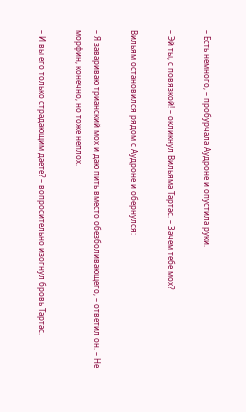– Есть немного, – пробурчала Аудроне и опустила руки.

– Эй ты, с повязкой! – окликнул Вильяма Тартас. – Зачем тебе мох?

Вильям остановился рядом с Аудроне и обернулся:

– Я завариваю трианский мох и даю пить вместо обезболивающего, – ответил он. – Не морфин, конечно, но тоже неплох.

– И вы его только страдающим даете? – вопросительно изогнул бровь Тартас.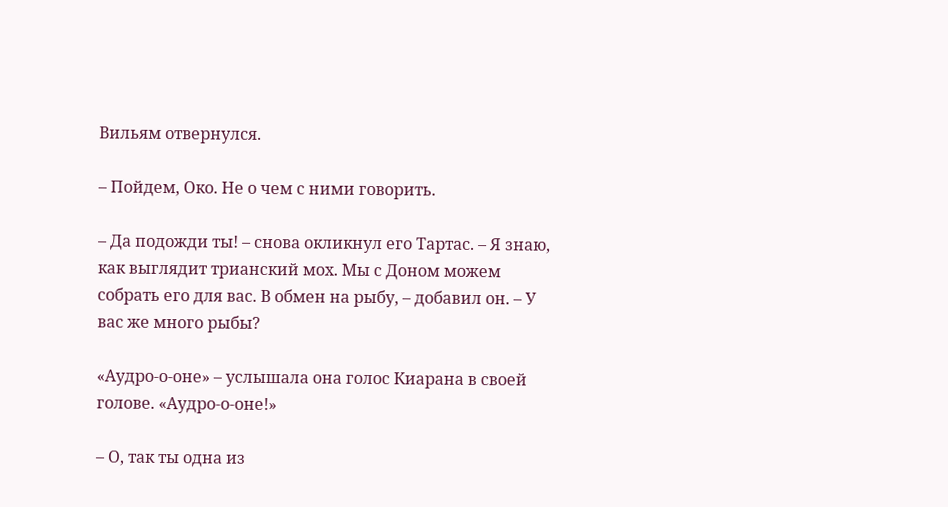Вильям отвернулся.

– Пойдем, Око. Не о чем с ними говорить.

– Да подожди ты! – снова окликнул его Тартас. – Я знаю, как выглядит трианский мох. Мы с Доном можем собрать его для вас. В обмен на рыбу, – добавил он. – У вас же много рыбы?

«Аудро-о-оне» – услышала она голос Киарана в своей голове. «Аудро-о-оне!»

– О, так ты одна из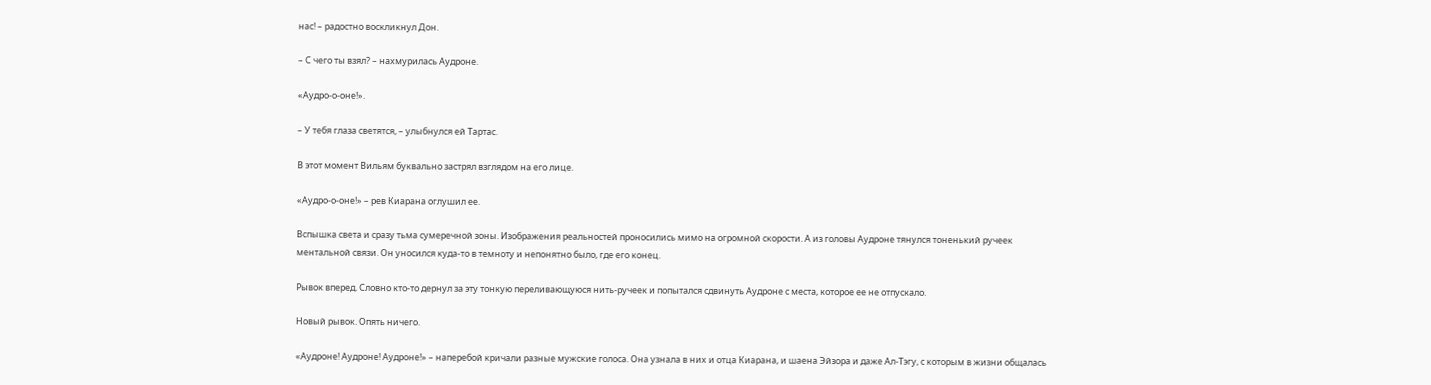нас! – радостно воскликнул Дон.

– С чего ты взял? – нахмурилась Аудроне.

«Аудро-о-оне!».

– У тебя глаза светятся, – улыбнулся ей Тартас.

В этот момент Вильям буквально застрял взглядом на его лице.

«Аудро-о-оне!» – рев Киарана оглушил ее.

Вспышка света и сразу тьма сумеречной зоны. Изображения реальностей проносились мимо на огромной скорости. А из головы Аудроне тянулся тоненький ручеек ментальной связи. Он уносился куда-то в темноту и непонятно было, где его конец.

Рывок вперед. Словно кто-то дернул за эту тонкую переливающуюся нить-ручеек и попытался сдвинуть Аудроне с места, которое ее не отпускало.

Новый рывок. Опять ничего.

«Аудроне! Аудроне! Аудроне!» – наперебой кричали разные мужские голоса. Она узнала в них и отца Киарана, и шаена Эйзора и даже Ал-Тэгу, с которым в жизни общалась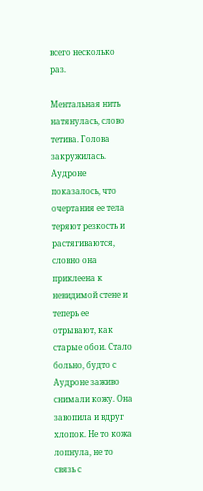всего несколько раз.

Ментальная нить натянулась, слово тетива. Голова закружилась. Аудроне показалось, что очертания ее тела теряют резкость и растягиваются, словно она приклеена к невидимой стене и теперь ее отрывают, как старые обои. Стало больно, будто с Аудроне заживо снимали кожу. Она завопила и вдруг хлопок. Не то кожа лопнула, не то связь с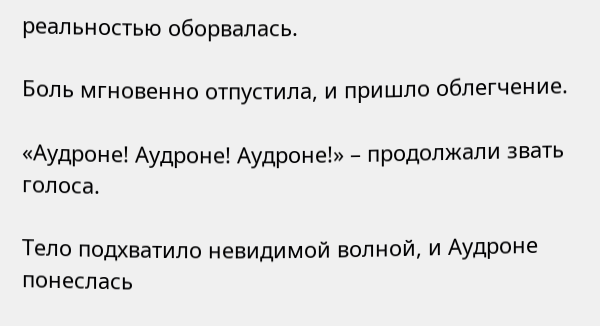реальностью оборвалась.

Боль мгновенно отпустила, и пришло облегчение.

«Аудроне! Аудроне! Аудроне!» – продолжали звать голоса.

Тело подхватило невидимой волной, и Аудроне понеслась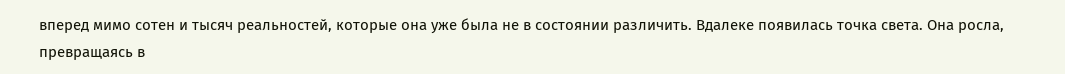вперед мимо сотен и тысяч реальностей, которые она уже была не в состоянии различить. Вдалеке появилась точка света. Она росла, превращаясь в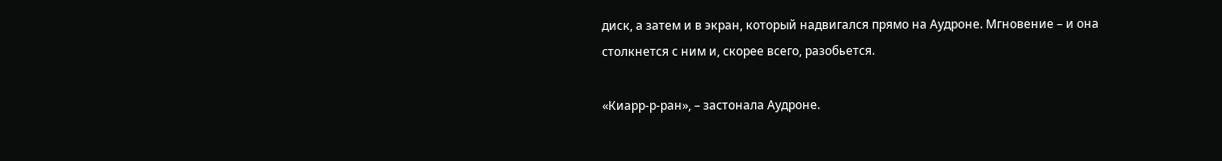диск, а затем и в экран, который надвигался прямо на Аудроне. Мгновение – и она столкнется с ним и, скорее всего, разобьется.

«Киарр-р-ран», – застонала Аудроне.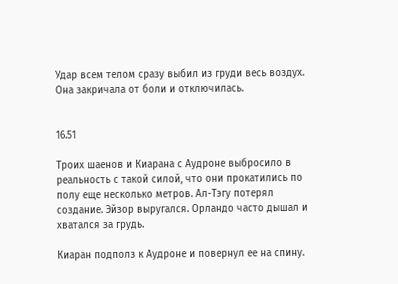Удар всем телом сразу выбил из груди весь воздух. Она закричала от боли и отключилась.


16.51

Троих шаенов и Киарана с Аудроне выбросило в реальность с такой силой, что они прокатились по полу еще несколько метров. Ал-Тэгу потерял создание. Эйзор выругался. Орландо часто дышал и хватался за грудь.

Киаран подполз к Аудроне и повернул ее на спину.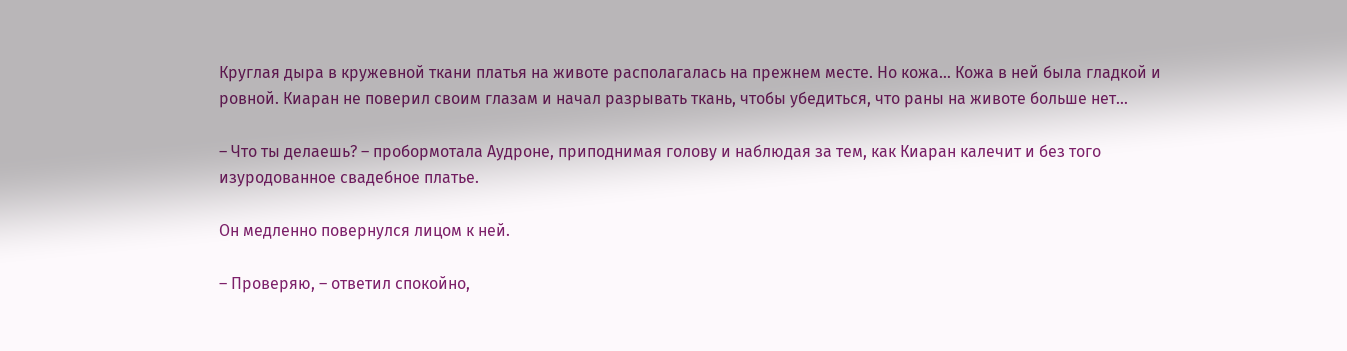Круглая дыра в кружевной ткани платья на животе располагалась на прежнем месте. Но кожа… Кожа в ней была гладкой и ровной. Киаран не поверил своим глазам и начал разрывать ткань, чтобы убедиться, что раны на животе больше нет…

– Что ты делаешь? – пробормотала Аудроне, приподнимая голову и наблюдая за тем, как Киаран калечит и без того изуродованное свадебное платье.

Он медленно повернулся лицом к ней.

– Проверяю, – ответил спокойно,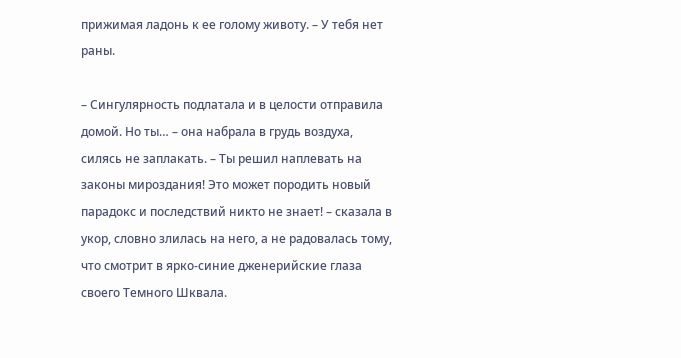прижимая ладонь к ее голому животу. – У тебя нет раны.

– Сингулярность подлатала и в целости отправила домой. Но ты… – она набрала в грудь воздуха, силясь не заплакать. – Ты решил наплевать на законы мироздания! Это может породить новый парадокс и последствий никто не знает! – сказала в укор, словно злилась на него, а не радовалась тому, что смотрит в ярко-синие дженерийские глаза своего Темного Шквала.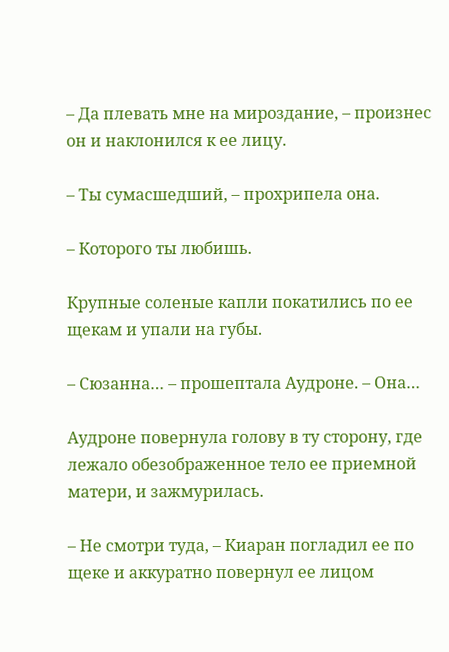– Да плевать мне на мироздание, – произнес он и наклонился к ее лицу.

– Ты сумасшедший, – прохрипела она.

– Которого ты любишь.

Крупные соленые капли покатились по ее щекам и упали на губы.

– Сюзанна… – прошептала Аудроне. – Она…

Аудроне повернула голову в ту сторону, где лежало обезображенное тело ее приемной матери, и зажмурилась.

– Не смотри туда, – Киаран погладил ее по щеке и аккуратно повернул ее лицом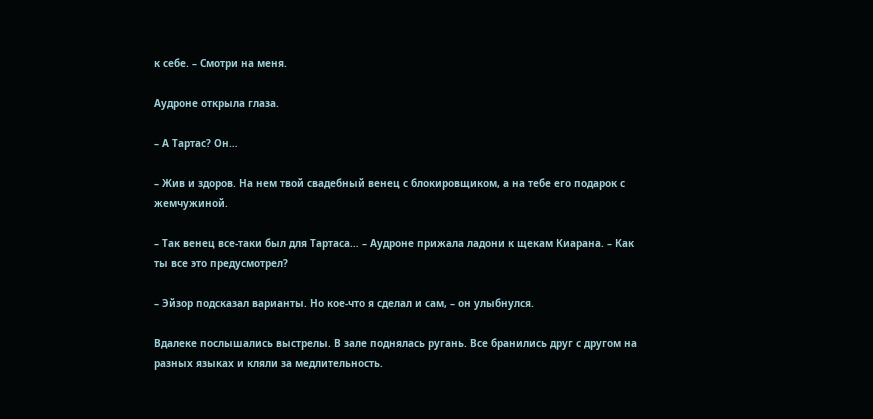к себе. – Смотри на меня.

Аудроне открыла глаза.

– А Тартас? Он…

– Жив и здоров. На нем твой свадебный венец с блокировщиком, а на тебе его подарок с жемчужиной.

– Так венец все-таки был для Тартаса… – Аудроне прижала ладони к щекам Киарана. – Как ты все это предусмотрел?

– Эйзор подсказал варианты. Но кое-что я сделал и сам, – он улыбнулся.

Вдалеке послышались выстрелы. В зале поднялась ругань. Все бранились друг с другом на разных языках и кляли за медлительность.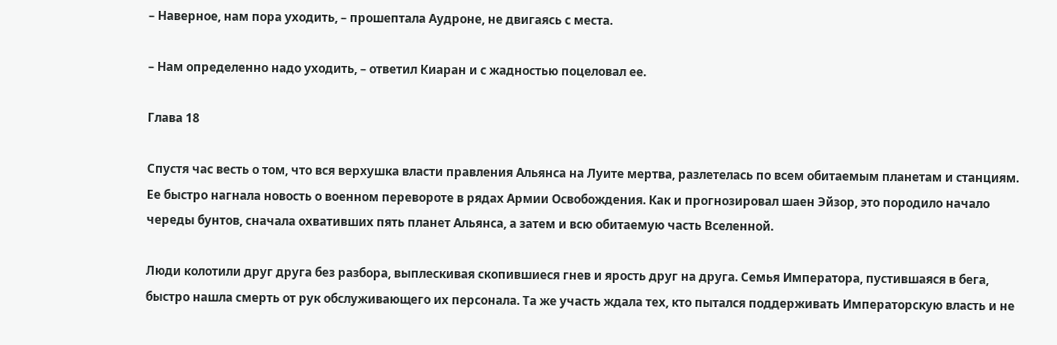– Наверное, нам пора уходить, – прошептала Аудроне, не двигаясь с места.

– Нам определенно надо уходить, – ответил Киаран и с жадностью поцеловал ее.

Глава 18

Спустя час весть о том, что вся верхушка власти правления Альянса на Луите мертва, разлетелась по всем обитаемым планетам и станциям. Ее быстро нагнала новость о военном перевороте в рядах Армии Освобождения. Как и прогнозировал шаен Эйзор, это породило начало череды бунтов, сначала охвативших пять планет Альянса, а затем и всю обитаемую часть Вселенной.

Люди колотили друг друга без разбора, выплескивая скопившиеся гнев и ярость друг на друга. Семья Императора, пустившаяся в бега, быстро нашла смерть от рук обслуживающего их персонала. Та же участь ждала тех, кто пытался поддерживать Императорскую власть и не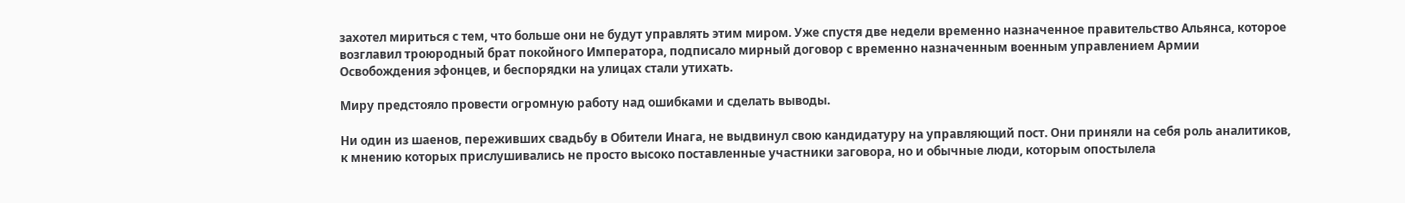захотел мириться с тем, что больше они не будут управлять этим миром. Уже спустя две недели временно назначенное правительство Альянса, которое возглавил троюродный брат покойного Императора, подписало мирный договор с временно назначенным военным управлением Армии Освобождения эфонцев, и беспорядки на улицах стали утихать.

Миру предстояло провести огромную работу над ошибками и сделать выводы.

Ни один из шаенов, переживших свадьбу в Обители Инага, не выдвинул свою кандидатуру на управляющий пост. Они приняли на себя роль аналитиков, к мнению которых прислушивались не просто высоко поставленные участники заговора, но и обычные люди, которым опостылела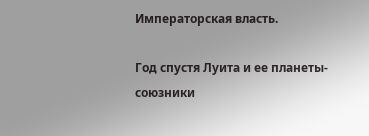Императорская власть.

Год спустя Луита и ее планеты-союзники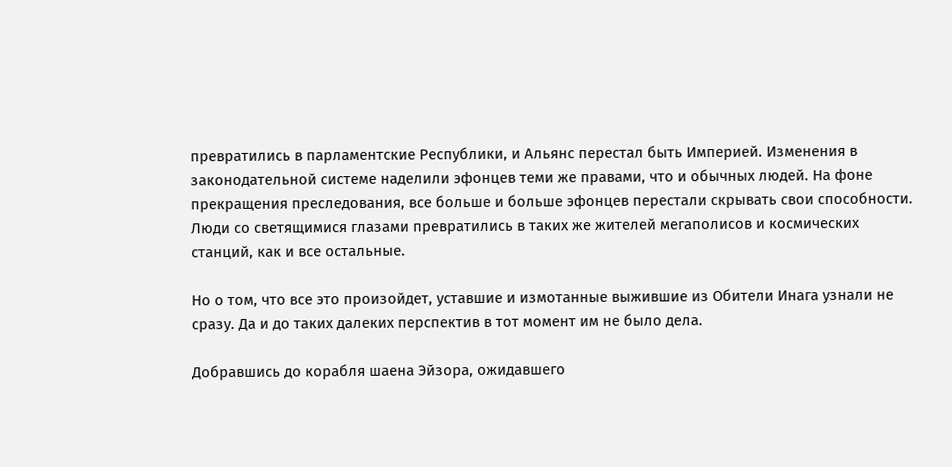превратились в парламентские Республики, и Альянс перестал быть Империей. Изменения в законодательной системе наделили эфонцев теми же правами, что и обычных людей. На фоне прекращения преследования, все больше и больше эфонцев перестали скрывать свои способности. Люди со светящимися глазами превратились в таких же жителей мегаполисов и космических станций, как и все остальные.

Но о том, что все это произойдет, уставшие и измотанные выжившие из Обители Инага узнали не сразу. Да и до таких далеких перспектив в тот момент им не было дела.

Добравшись до корабля шаена Эйзора, ожидавшего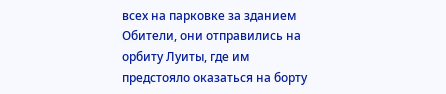всех на парковке за зданием Обители, они отправились на орбиту Луиты, где им предстояло оказаться на борту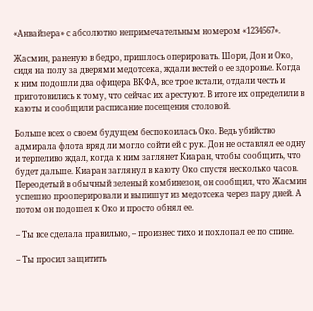«Анвайзера» с абсолютно непримечательным номером «1234567».

Жасмин, раненую в бедро, пришлось оперировать. Шори, Дон и Око, сидя на полу за дверями медотсека, ждали вестей о ее здоровье. Когда к ним подошли два офицера ВКФА, все трое встали, отдали честь и приготовились к тому, что сейчас их арестуют. В итоге их определили в каюты и сообщили расписание посещения столовой.

Больше всех о своем будущем беспокоилась Око. Ведь убийство адмирала флота вряд ли могло сойти ей с рук. Дон не оставлял ее одну и терпеливо ждал, когда к ним заглянет Киаран, чтобы сообщить, что будет дальше. Киаран заглянул в каюту Око спустя несколько часов. Переодетый в обычный зеленый комбинезон, он сообщил, что Жасмин успешно прооперировали и выпишут из медотсека через пару дней. А потом он подошел к Око и просто обнял ее.

– Ты все сделала правильно, – произнес тихо и похлопал ее по спине.

– Ты просил защитить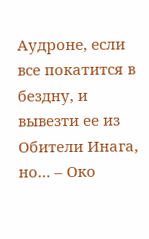Аудроне, если все покатится в бездну, и вывезти ее из Обители Инага, но… – Око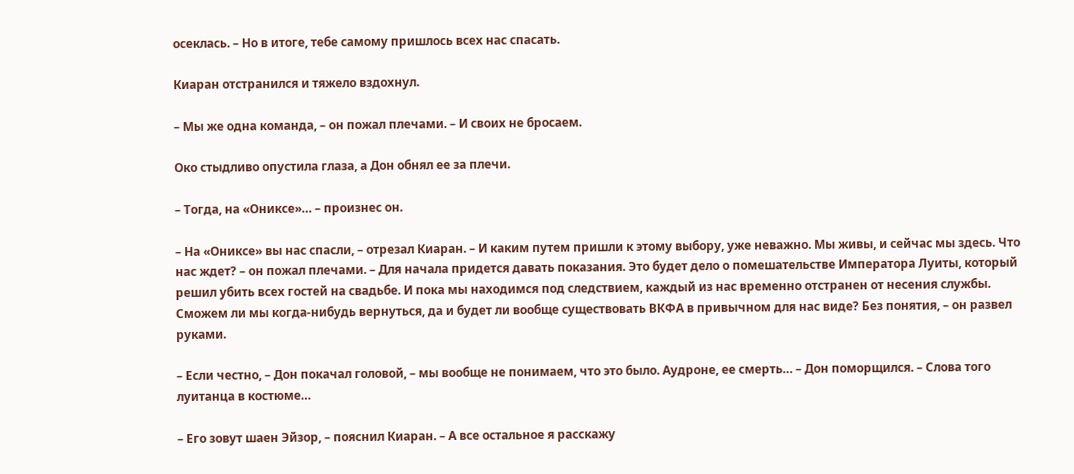осеклась. – Но в итоге, тебе самому пришлось всех нас спасать.

Киаран отстранился и тяжело вздохнул.

– Мы же одна команда, – он пожал плечами. – И своих не бросаем.

Око стыдливо опустила глаза, а Дон обнял ее за плечи.

– Тогда, на «Ониксе»… – произнес он.

– На «Ониксе» вы нас спасли, – отрезал Киаран. – И каким путем пришли к этому выбору, уже неважно. Мы живы, и сейчас мы здесь. Что нас ждет? – он пожал плечами. – Для начала придется давать показания. Это будет дело о помешательстве Императора Луиты, который решил убить всех гостей на свадьбе. И пока мы находимся под следствием, каждый из нас временно отстранен от несения службы. Сможем ли мы когда-нибудь вернуться, да и будет ли вообще существовать ВКФА в привычном для нас виде? Без понятия, – он развел руками.

– Если честно, – Дон покачал головой, – мы вообще не понимаем, что это было. Аудроне, ее смерть… – Дон поморщился. – Слова того луитанца в костюме…

– Его зовут шаен Эйзор, – пояснил Киаран. – А все остальное я расскажу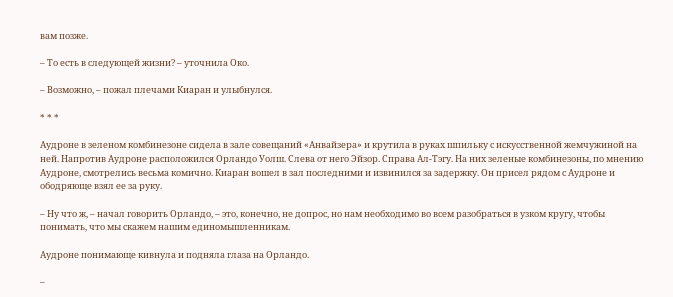вам позже.

– То есть в следующей жизни? – уточнила Око.

– Возможно, – пожал плечами Киаран и улыбнулся.

* * *

Аудроне в зеленом комбинезоне сидела в зале совещаний «Анвайзера» и крутила в руках шпильку с искусственной жемчужиной на ней. Напротив Аудроне расположился Орландо Уолш. Слева от него Эйзор. Справа Ал-Тэгу. На них зеленые комбинезоны, по мнению Аудроне, смотрелись весьма комично. Киаран вошел в зал последними и извинился за задержку. Он присел рядом с Аудроне и ободряюще взял ее за руку.

– Ну что ж, – начал говорить Орландо, – это, конечно, не допрос, но нам необходимо во всем разобраться в узком кругу, чтобы понимать, что мы скажем нашим единомышленникам.

Аудроне понимающе кивнула и подняла глаза на Орландо.

–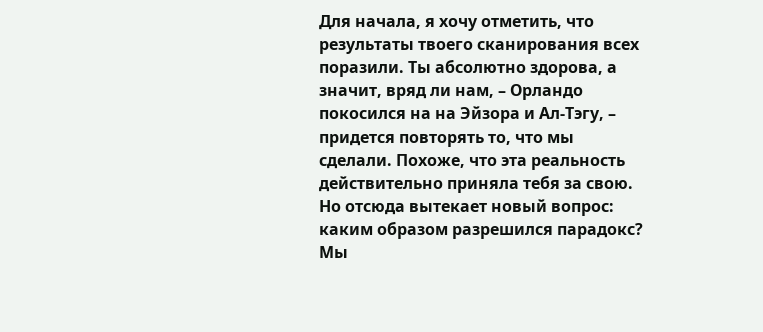Для начала, я хочу отметить, что результаты твоего сканирования всех поразили. Ты абсолютно здорова, а значит, вряд ли нам, – Орландо покосился на на Эйзора и Ал-Тэгу, – придется повторять то, что мы сделали. Похоже, что эта реальность действительно приняла тебя за свою. Но отсюда вытекает новый вопрос: каким образом разрешился парадокс? Мы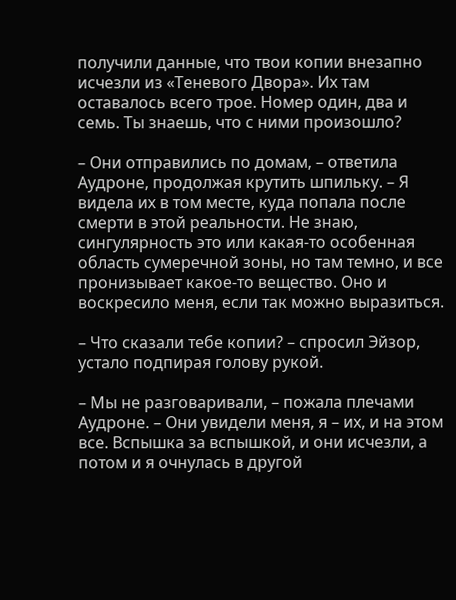получили данные, что твои копии внезапно исчезли из «Теневого Двора». Их там оставалось всего трое. Номер один, два и семь. Ты знаешь, что с ними произошло?

– Они отправились по домам, – ответила Аудроне, продолжая крутить шпильку. – Я видела их в том месте, куда попала после смерти в этой реальности. Не знаю, сингулярность это или какая-то особенная область сумеречной зоны, но там темно, и все пронизывает какое-то вещество. Оно и воскресило меня, если так можно выразиться.

– Что сказали тебе копии? – спросил Эйзор, устало подпирая голову рукой.

– Мы не разговаривали, – пожала плечами Аудроне. – Они увидели меня, я – их, и на этом все. Вспышка за вспышкой, и они исчезли, а потом и я очнулась в другой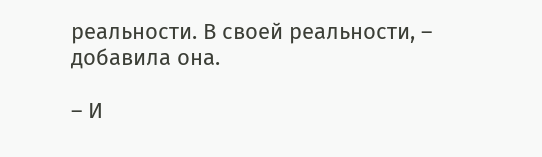реальности. В своей реальности, – добавила она.

– И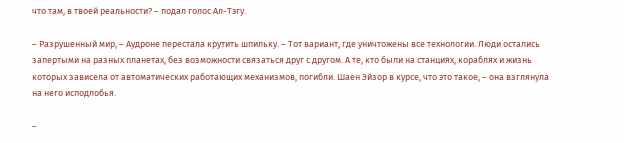что там, в твоей реальности? – подал голос Ал-Тэгу.

– Разрушенный мир, – Аудроне перестала крутить шпильку. – Тот вариант, где уничтожены все технологии. Люди остались запертыми на разных планетах, без возможности связаться друг с другом. А те, кто были на станциях, кораблях и жизнь которых зависела от автоматических работающих механизмов, погибли. Шаен Эйзор в курсе, что это такое, – она взглянула на него исподлобья.

–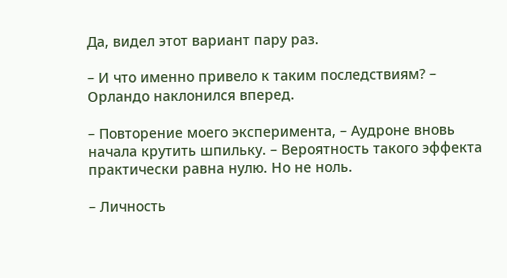Да, видел этот вариант пару раз.

– И что именно привело к таким последствиям? – Орландо наклонился вперед.

– Повторение моего эксперимента, – Аудроне вновь начала крутить шпильку. – Вероятность такого эффекта практически равна нулю. Но не ноль.

– Личность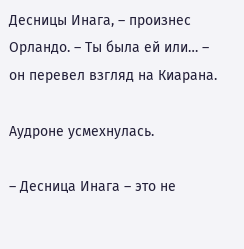Десницы Инага, – произнес Орландо. – Ты была ей или… – он перевел взгляд на Киарана.

Аудроне усмехнулась.

– Десница Инага – это не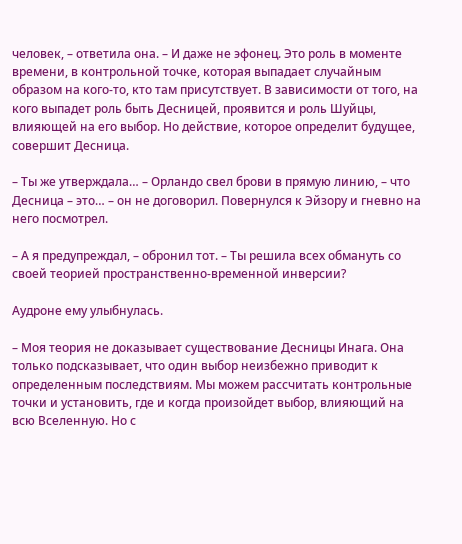человек, – ответила она. – И даже не эфонец. Это роль в моменте времени, в контрольной точке, которая выпадает случайным образом на кого-то, кто там присутствует. В зависимости от того, на кого выпадет роль быть Десницей, проявится и роль Шуйцы, влияющей на его выбор. Но действие, которое определит будущее, совершит Десница.

– Ты же утверждала… – Орландо свел брови в прямую линию, – что Десница – это… – он не договорил. Повернулся к Эйзору и гневно на него посмотрел.

– А я предупреждал, – обронил тот. – Ты решила всех обмануть со своей теорией пространственно-временной инверсии?

Аудроне ему улыбнулась.

– Моя теория не доказывает существование Десницы Инага. Она только подсказывает, что один выбор неизбежно приводит к определенным последствиям. Мы можем рассчитать контрольные точки и установить, где и когда произойдет выбор, влияющий на всю Вселенную. Но с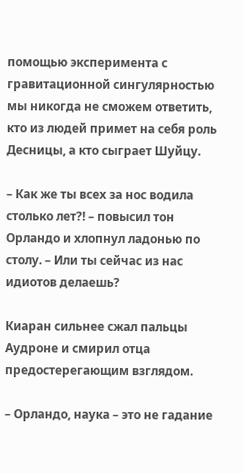помощью эксперимента с гравитационной сингулярностью мы никогда не сможем ответить, кто из людей примет на себя роль Десницы, а кто сыграет Шуйцу.

– Как же ты всех за нос водила столько лет?! – повысил тон Орландо и хлопнул ладонью по столу. – Или ты сейчас из нас идиотов делаешь?

Киаран сильнее сжал пальцы Аудроне и смирил отца предостерегающим взглядом.

– Орландо, наука – это не гадание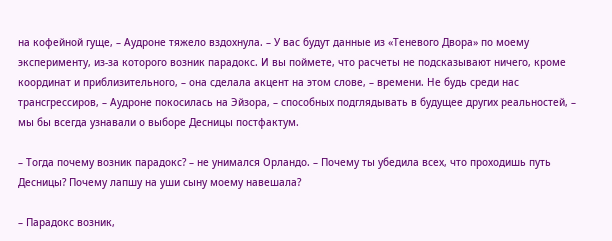на кофейной гуще, – Аудроне тяжело вздохнула. – У вас будут данные из «Теневого Двора» по моему эксперименту, из-за которого возник парадокс. И вы поймете, что расчеты не подсказывают ничего, кроме координат и приблизительного, – она сделала акцент на этом слове, – времени. Не будь среди нас трансгрессиров, – Аудроне покосилась на Эйзора, – способных подглядывать в будущее других реальностей, – мы бы всегда узнавали о выборе Десницы постфактум.

– Тогда почему возник парадокс? – не унимался Орландо. – Почему ты убедила всех, что проходишь путь Десницы? Почему лапшу на уши сыну моему навешала?

– Парадокс возник,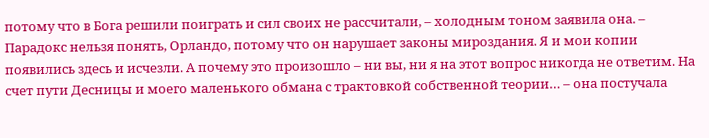потому что в Бога решили поиграть и сил своих не рассчитали, – холодным тоном заявила она. – Парадокс нельзя понять, Орландо, потому что он нарушает законы мироздания. Я и мои копии появились здесь и исчезли. А почему это произошло – ни вы, ни я на этот вопрос никогда не ответим. На счет пути Десницы и моего маленького обмана с трактовкой собственной теории… – она постучала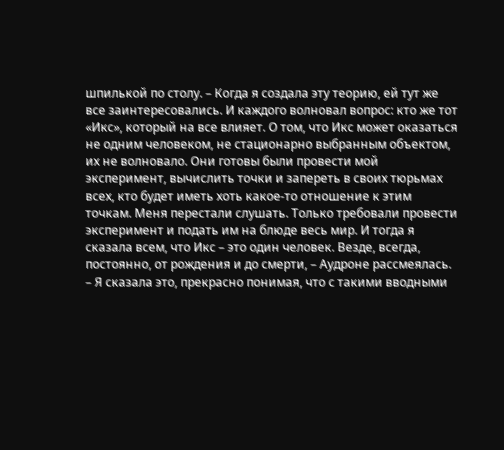шпилькой по столу. – Когда я создала эту теорию, ей тут же все заинтересовались. И каждого волновал вопрос: кто же тот «Икс», который на все влияет. О том, что Икс может оказаться не одним человеком, не стационарно выбранным объектом, их не волновало. Они готовы были провести мой эксперимент, вычислить точки и запереть в своих тюрьмах всех, кто будет иметь хоть какое-то отношение к этим точкам. Меня перестали слушать. Только требовали провести эксперимент и подать им на блюде весь мир. И тогда я сказала всем, что Икс – это один человек. Везде, всегда, постоянно, от рождения и до смерти, – Аудроне рассмеялась. – Я сказала это, прекрасно понимая, что с такими вводными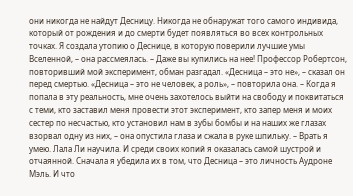они никогда не найдут Десницу. Никогда не обнаружат того самого индивида, который от рождения и до смерти будет появляться во всех контрольных точках. Я создала утопию о Деснице, в которую поверили лучшие умы Вселенной, – она рассмеялась. – Даже вы купились на нее! Профессор Робертсон, повторивший мой эксперимент, обман разгадал. «Десница – это не», – сказал он перед смертью. «Десница – это не человек, а роль», – повторила она. – Когда я попала в эту реальность, мне очень захотелось выйти на свободу и поквитаться с теми, кто заставил меня провести этот эксперимент, кто запер меня и моих сестер по несчастью, кто установил нам в зубы бомбы и на наших же глазах взорвал одну из них, – она опустила глаза и сжала в руке шпильку. – Врать я умею. Лала Ли научила. И среди своих копий я оказалась самой шустрой и отчаянной. Сначала я убедила их в том, что Десница – это личность Аудроне Мэль. И что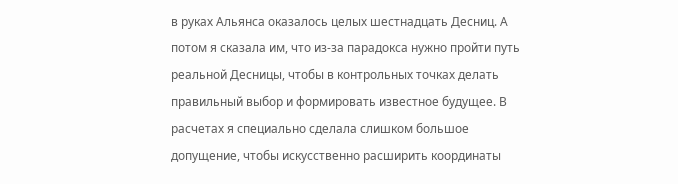в руках Альянса оказалось целых шестнадцать Десниц. А потом я сказала им, что из-за парадокса нужно пройти путь реальной Десницы, чтобы в контрольных точках делать правильный выбор и формировать известное будущее. В расчетах я специально сделала слишком большое допущение, чтобы искусственно расширить координаты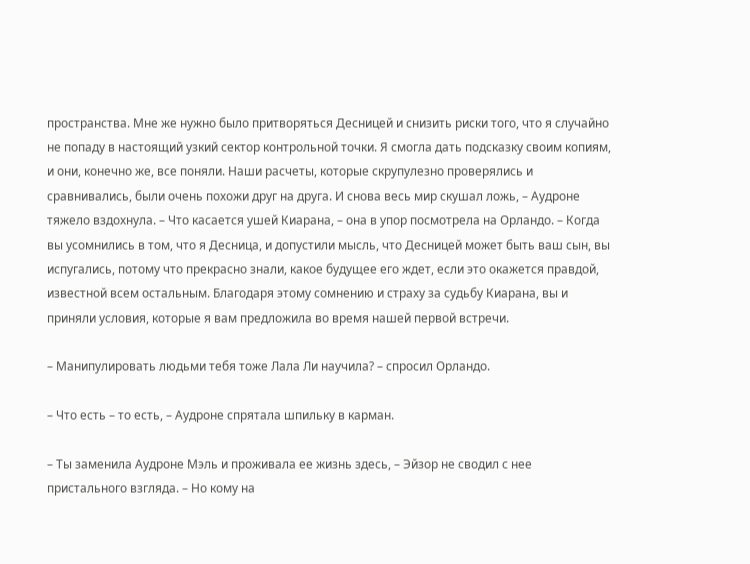пространства. Мне же нужно было притворяться Десницей и снизить риски того, что я случайно не попаду в настоящий узкий сектор контрольной точки. Я смогла дать подсказку своим копиям, и они, конечно же, все поняли. Наши расчеты, которые скрупулезно проверялись и сравнивались, были очень похожи друг на друга. И снова весь мир скушал ложь, – Аудроне тяжело вздохнула. – Что касается ушей Киарана, – она в упор посмотрела на Орландо. – Когда вы усомнились в том, что я Десница, и допустили мысль, что Десницей может быть ваш сын, вы испугались, потому что прекрасно знали, какое будущее его ждет, если это окажется правдой, известной всем остальным. Благодаря этому сомнению и страху за судьбу Киарана, вы и приняли условия, которые я вам предложила во время нашей первой встречи.

– Манипулировать людьми тебя тоже Лала Ли научила? – спросил Орландо.

– Что есть – то есть, – Аудроне спрятала шпильку в карман.

– Ты заменила Аудроне Мэль и проживала ее жизнь здесь, – Эйзор не сводил с нее пристального взгляда. – Но кому на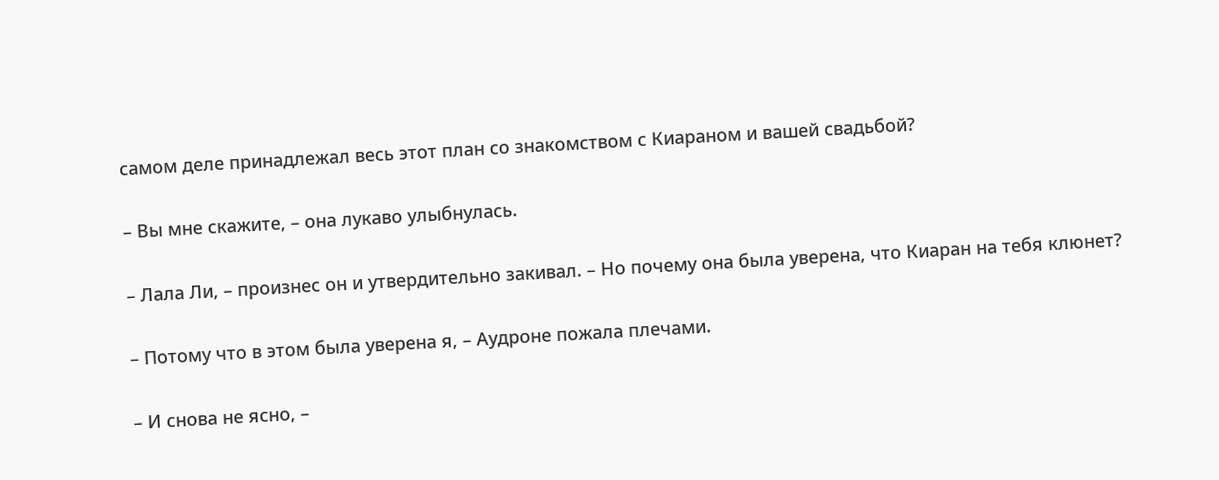самом деле принадлежал весь этот план со знакомством с Киараном и вашей свадьбой?

– Вы мне скажите, – она лукаво улыбнулась.

– Лала Ли, – произнес он и утвердительно закивал. – Но почему она была уверена, что Киаран на тебя клюнет?

– Потому что в этом была уверена я, – Аудроне пожала плечами.

– И снова не ясно, –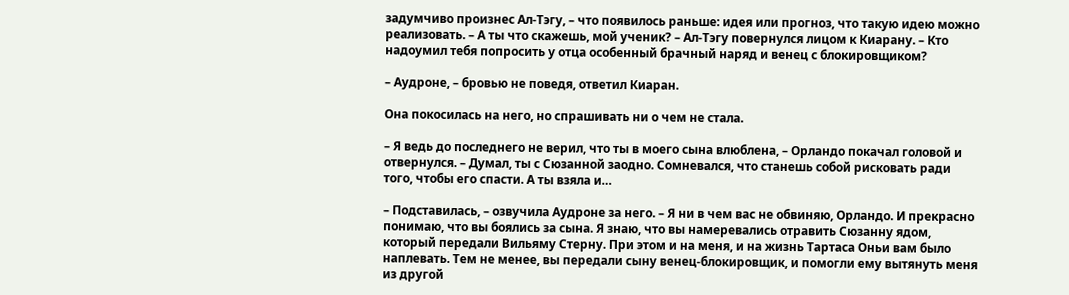задумчиво произнес Ал-Тэгу, – что появилось раньше: идея или прогноз, что такую идею можно реализовать. – А ты что скажешь, мой ученик? – Ал-Тэгу повернулся лицом к Киарану. – Кто надоумил тебя попросить у отца особенный брачный наряд и венец с блокировщиком?

– Аудроне, – бровью не поведя, ответил Киаран.

Она покосилась на него, но спрашивать ни о чем не стала.

– Я ведь до последнего не верил, что ты в моего сына влюблена, – Орландо покачал головой и отвернулся. – Думал, ты с Сюзанной заодно. Сомневался, что станешь собой рисковать ради того, чтобы его спасти. А ты взяла и…

– Подставилась, – озвучила Аудроне за него. – Я ни в чем вас не обвиняю, Орландо. И прекрасно понимаю, что вы боялись за сына. Я знаю, что вы намеревались отравить Сюзанну ядом, который передали Вильяму Стерну. При этом и на меня, и на жизнь Тартаса Оньи вам было наплевать. Тем не менее, вы передали сыну венец-блокировщик, и помогли ему вытянуть меня из другой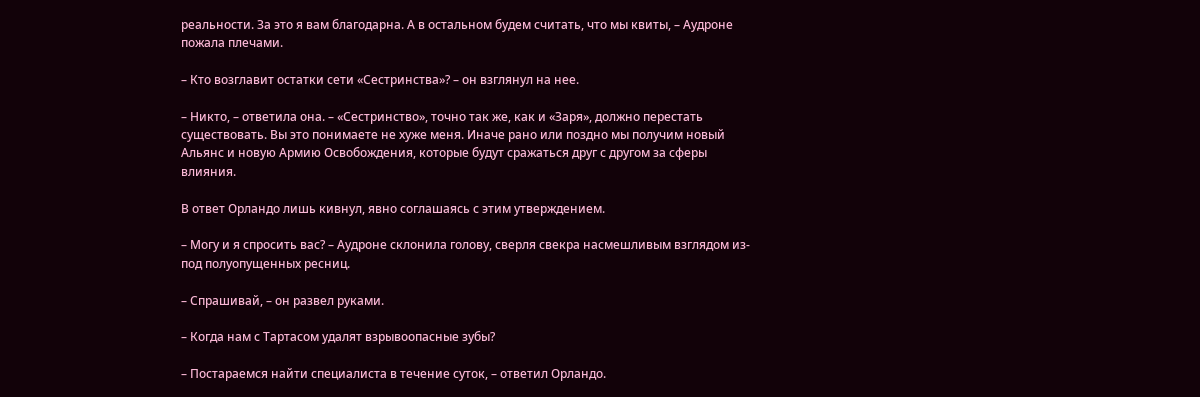реальности. За это я вам благодарна. А в остальном будем считать, что мы квиты, – Аудроне пожала плечами.

– Кто возглавит остатки сети «Сестринства»? – он взглянул на нее.

– Никто, – ответила она. – «Сестринство», точно так же, как и «Заря», должно перестать существовать. Вы это понимаете не хуже меня. Иначе рано или поздно мы получим новый Альянс и новую Армию Освобождения, которые будут сражаться друг с другом за сферы влияния.

В ответ Орландо лишь кивнул, явно соглашаясь с этим утверждением.

– Могу и я спросить вас? – Аудроне склонила голову, сверля свекра насмешливым взглядом из-под полуопущенных ресниц.

– Спрашивай, – он развел руками.

– Когда нам с Тартасом удалят взрывоопасные зубы?

– Постараемся найти специалиста в течение суток, – ответил Орландо.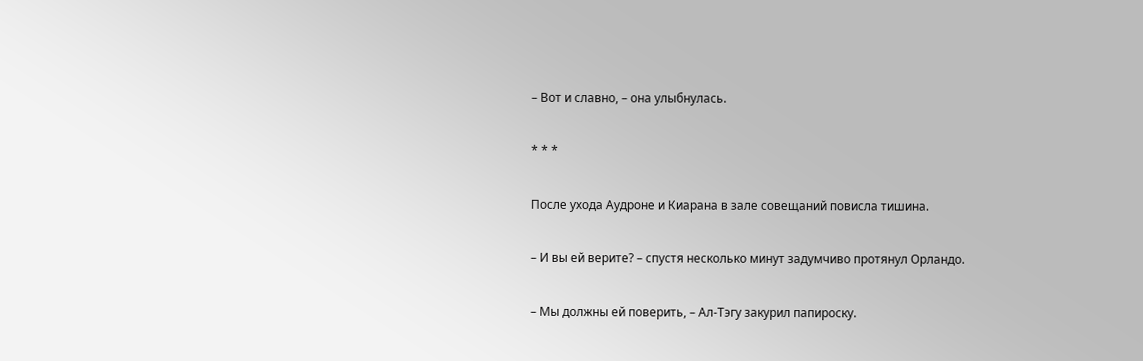– Вот и славно, – она улыбнулась.

* * *

После ухода Аудроне и Киарана в зале совещаний повисла тишина.

– И вы ей верите? – спустя несколько минут задумчиво протянул Орландо.

– Мы должны ей поверить, – Ал-Тэгу закурил папироску.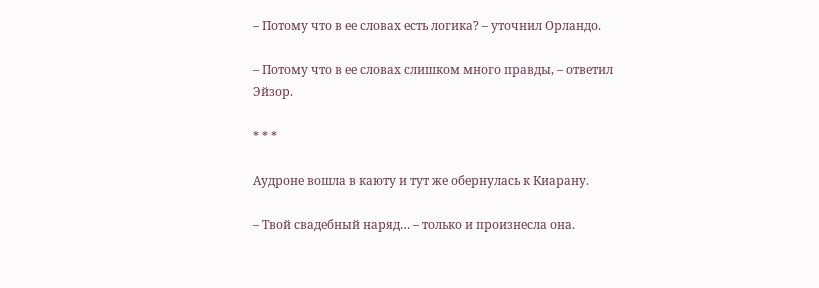– Потому что в ее словах есть логика? – уточнил Орландо.

– Потому что в ее словах слишком много правды, – ответил Эйзор.

* * *

Аудроне вошла в каюту и тут же обернулась к Киарану.

– Твой свадебный наряд… – только и произнесла она.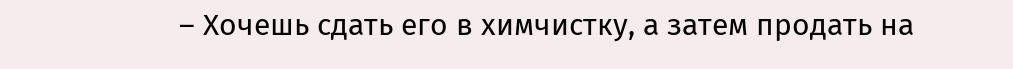– Хочешь сдать его в химчистку, а затем продать на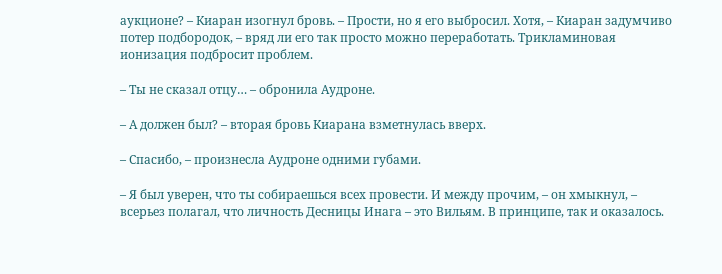аукционе? – Киаран изогнул бровь. – Прости, но я его выбросил. Хотя, – Киаран задумчиво потер подбородок, – вряд ли его так просто можно переработать. Трикламиновая ионизация подбросит проблем.

– Ты не сказал отцу… – обронила Аудроне.

– А должен был? – вторая бровь Киарана взметнулась вверх.

– Спасибо, – произнесла Аудроне одними губами.

– Я был уверен, что ты собираешься всех провести. И между прочим, – он хмыкнул, – всерьез полагал, что личность Десницы Инага – это Вильям. В принципе, так и оказалось.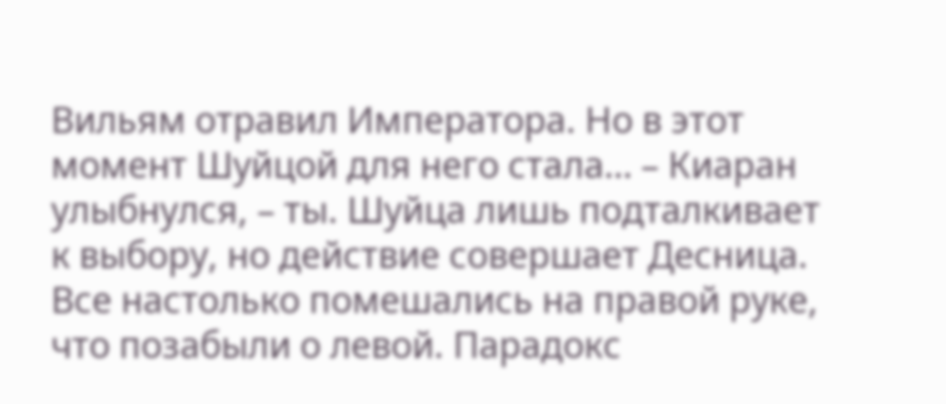Вильям отравил Императора. Но в этот момент Шуйцой для него стала… – Киаран улыбнулся, – ты. Шуйца лишь подталкивает к выбору, но действие совершает Десница. Все настолько помешались на правой руке, что позабыли о левой. Парадокс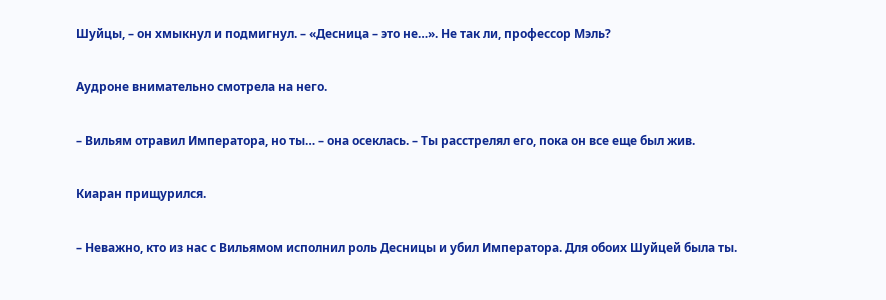Шуйцы, – он хмыкнул и подмигнул. – «Десница – это не…». Не так ли, профессор Мэль?

Аудроне внимательно смотрела на него.

– Вильям отравил Императора, но ты… – она осеклась. – Ты расстрелял его, пока он все еще был жив.

Киаран прищурился.

– Неважно, кто из нас с Вильямом исполнил роль Десницы и убил Императора. Для обоих Шуйцей была ты.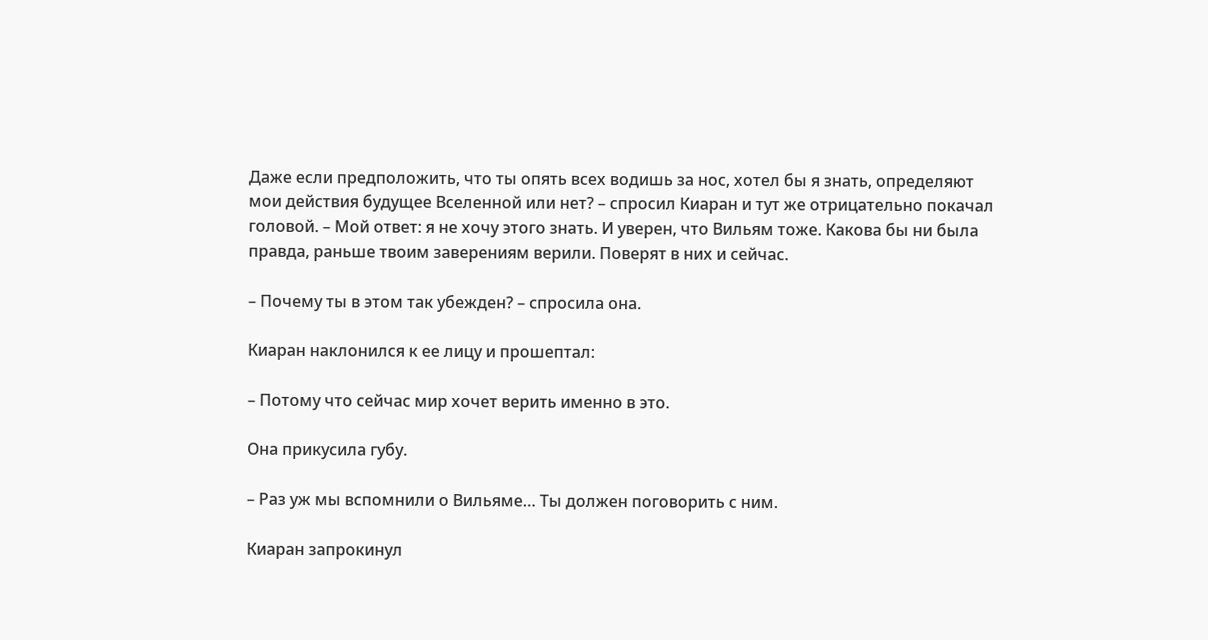Даже если предположить, что ты опять всех водишь за нос, хотел бы я знать, определяют мои действия будущее Вселенной или нет? – спросил Киаран и тут же отрицательно покачал головой. – Мой ответ: я не хочу этого знать. И уверен, что Вильям тоже. Какова бы ни была правда, раньше твоим заверениям верили. Поверят в них и сейчас.

– Почему ты в этом так убежден? – спросила она.

Киаран наклонился к ее лицу и прошептал:

– Потому что сейчас мир хочет верить именно в это.

Она прикусила губу.

– Раз уж мы вспомнили о Вильяме… Ты должен поговорить с ним.

Киаран запрокинул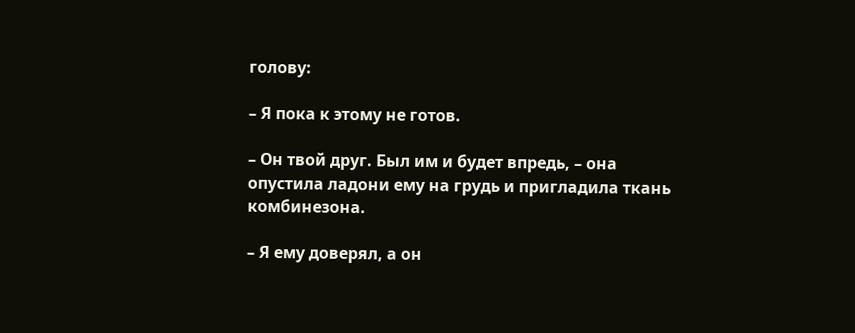голову:

– Я пока к этому не готов.

– Он твой друг. Был им и будет впредь, – она опустила ладони ему на грудь и пригладила ткань комбинезона.

– Я ему доверял, а он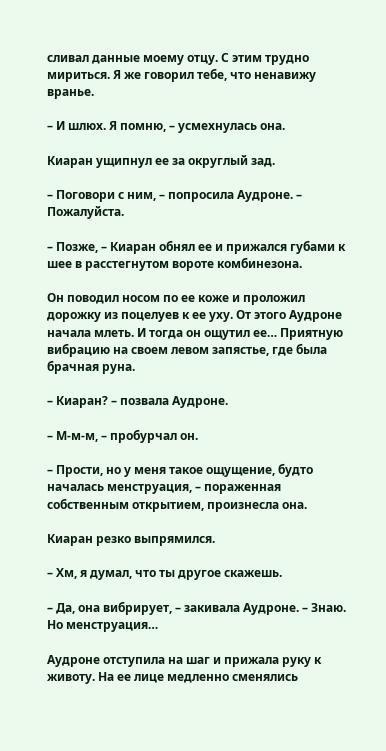сливал данные моему отцу. С этим трудно мириться. Я же говорил тебе, что ненавижу вранье.

– И шлюх. Я помню, – усмехнулась она.

Киаран ущипнул ее за округлый зад.

– Поговори с ним, – попросила Аудроне. – Пожалуйста.

– Позже, – Киаран обнял ее и прижался губами к шее в расстегнутом вороте комбинезона.

Он поводил носом по ее коже и проложил дорожку из поцелуев к ее уху. От этого Аудроне начала млеть. И тогда он ощутил ее… Приятную вибрацию на своем левом запястье, где была брачная руна.

– Киаран? – позвала Аудроне.

– М-м-м, – пробурчал он.

– Прости, но у меня такое ощущение, будто началась менструация, – пораженная собственным открытием, произнесла она.

Киаран резко выпрямился.

– Хм, я думал, что ты другое скажешь.

– Да, она вибрирует, – закивала Аудроне. – Знаю. Но менструация…

Аудроне отступила на шаг и прижала руку к животу. На ее лице медленно сменялись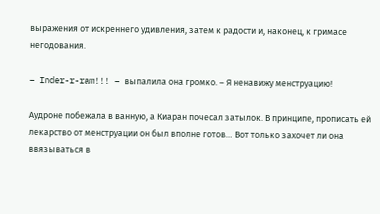выражения от искреннего удивления, затем к радости и, наконец, к гримасе негодования.

– Inder-r-ram!!! – выпалила она громко. – Я ненавижу менструацию!

Аудроне побежала в ванную, а Киаран почесал затылок. В принципе, прописать ей лекарство от менструации он был вполне готов… Вот только захочет ли она ввязываться в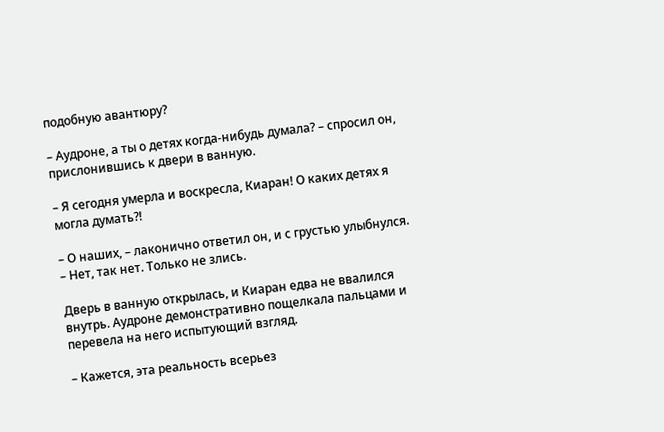подобную авантюру?

– Аудроне, а ты о детях когда-нибудь думала? – спросил он, прислонившись к двери в ванную.

– Я сегодня умерла и воскресла, Киаран! О каких детях я могла думать?!

– О наших, – лаконично ответил он, и с грустью улыбнулся. – Нет, так нет. Только не злись.

Дверь в ванную открылась, и Киаран едва не ввалился внутрь. Аудроне демонстративно пощелкала пальцами и перевела на него испытующий взгляд.

– Кажется, эта реальность всерьез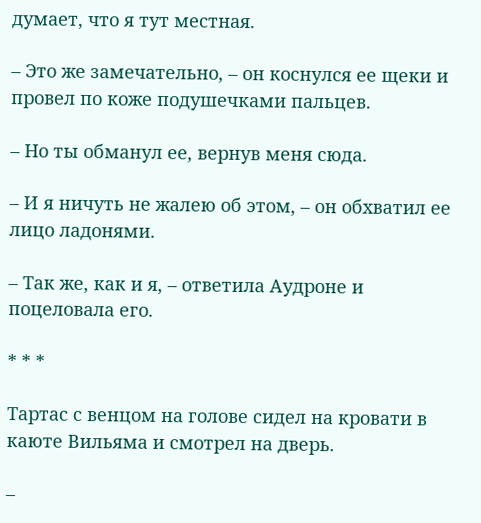думает, что я тут местная.

– Это же замечательно, – он коснулся ее щеки и провел по коже подушечками пальцев.

– Но ты обманул ее, вернув меня сюда.

– И я ничуть не жалею об этом, – он обхватил ее лицо ладонями.

– Так же, как и я, – ответила Аудроне и поцеловала его.

* * *

Тартас с венцом на голове сидел на кровати в каюте Вильяма и смотрел на дверь.

–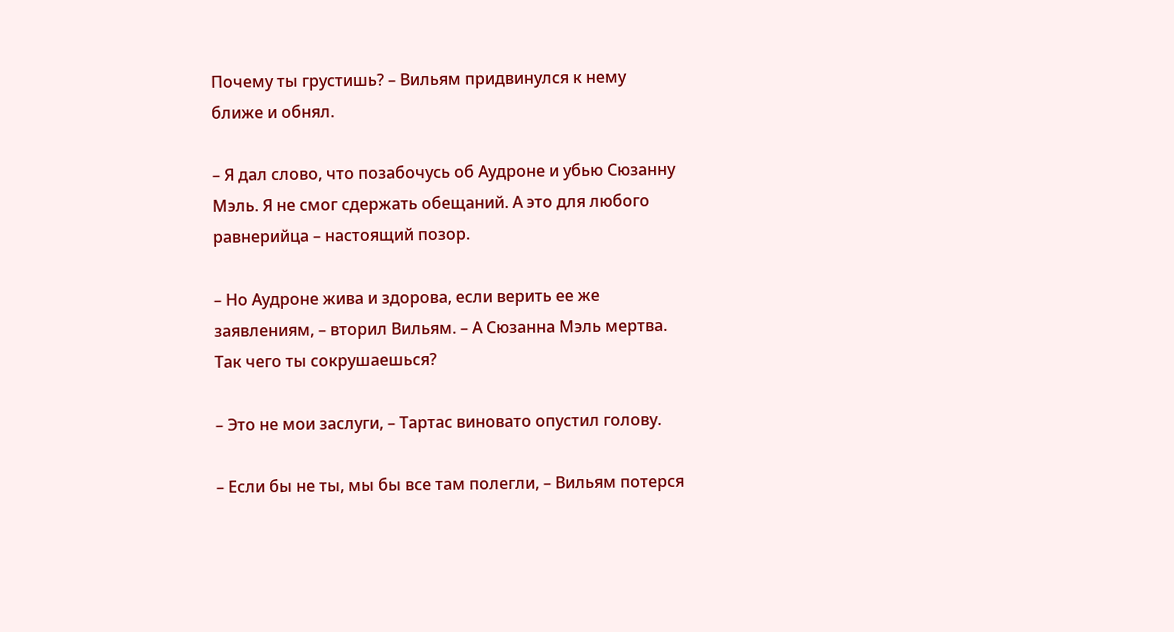Почему ты грустишь? – Вильям придвинулся к нему ближе и обнял.

– Я дал слово, что позабочусь об Аудроне и убью Сюзанну Мэль. Я не смог сдержать обещаний. А это для любого равнерийца – настоящий позор.

– Но Аудроне жива и здорова, если верить ее же заявлениям, – вторил Вильям. – А Сюзанна Мэль мертва. Так чего ты сокрушаешься?

– Это не мои заслуги, – Тартас виновато опустил голову.

– Если бы не ты, мы бы все там полегли, – Вильям потерся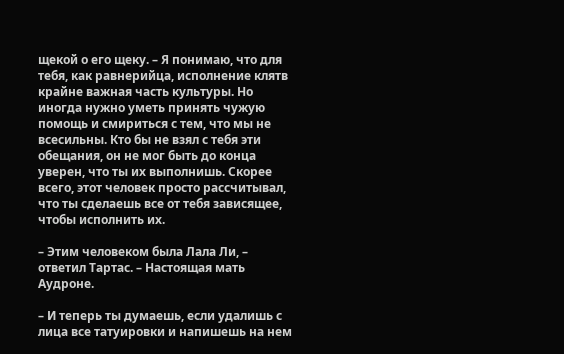щекой о его щеку. – Я понимаю, что для тебя, как равнерийца, исполнение клятв крайне важная часть культуры. Но иногда нужно уметь принять чужую помощь и смириться с тем, что мы не всесильны. Кто бы не взял с тебя эти обещания, он не мог быть до конца уверен, что ты их выполнишь. Скорее всего, этот человек просто рассчитывал, что ты сделаешь все от тебя зависящее, чтобы исполнить их.

– Этим человеком была Лала Ли, – ответил Тартас. – Настоящая мать Аудроне.

– И теперь ты думаешь, если удалишь с лица все татуировки и напишешь на нем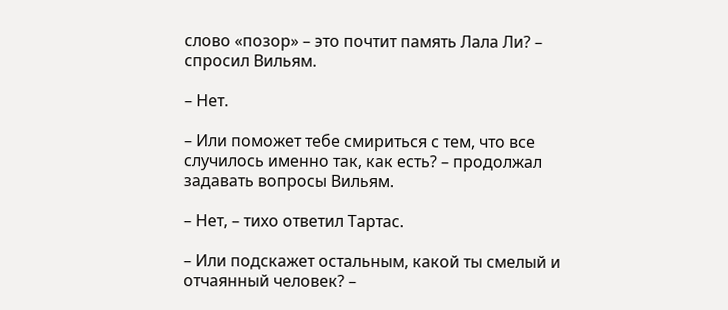слово «позор» – это почтит память Лала Ли? – спросил Вильям.

– Нет.

– Или поможет тебе смириться с тем, что все случилось именно так, как есть? – продолжал задавать вопросы Вильям.

– Нет, – тихо ответил Тартас.

– Или подскажет остальным, какой ты смелый и отчаянный человек? –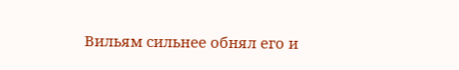Вильям сильнее обнял его и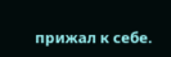прижал к себе.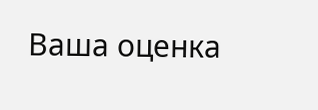Ваша оценка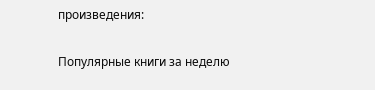произведения:

Популярные книги за неделю